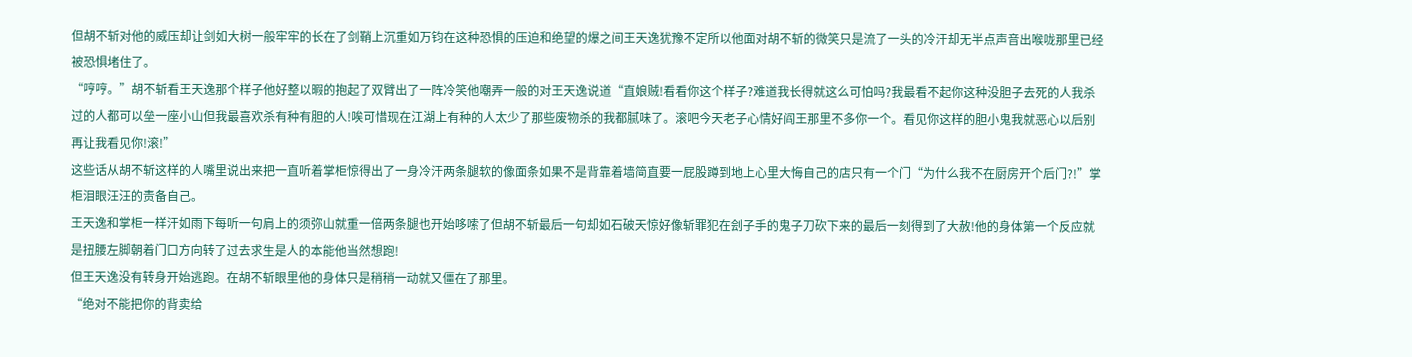但胡不斩对他的威压却让剑如大树一般牢牢的长在了剑鞘上沉重如万钧在这种恐惧的压迫和绝望的爆之间王天逸犹豫不定所以他面对胡不斩的微笑只是流了一头的冷汗却无半点声音出喉咙那里已经被恐惧堵住了。
“哼哼。”胡不斩看王天逸那个样子他好整以暇的抱起了双臂出了一阵冷笑他嘲弄一般的对王天逸说道“直娘贼!看看你这个样子?难道我长得就这么可怕吗?我最看不起你这种没胆子去死的人我杀过的人都可以垒一座小山但我最喜欢杀有种有胆的人!唉可惜现在江湖上有种的人太少了那些废物杀的我都腻味了。滚吧今天老子心情好阎王那里不多你一个。看见你这样的胆小鬼我就恶心以后别再让我看见你!滚!”
这些话从胡不斩这样的人嘴里说出来把一直听着掌柜惊得出了一身冷汗两条腿软的像面条如果不是背靠着墙简直要一屁股蹲到地上心里大悔自己的店只有一个门“为什么我不在厨房开个后门?!”掌柜泪眼汪汪的责备自己。
王天逸和掌柜一样汗如雨下每听一句肩上的须弥山就重一倍两条腿也开始哆嗦了但胡不斩最后一句却如石破天惊好像斩罪犯在刽子手的鬼子刀砍下来的最后一刻得到了大赦!他的身体第一个反应就是扭腰左脚朝着门口方向转了过去求生是人的本能他当然想跑!
但王天逸没有转身开始逃跑。在胡不斩眼里他的身体只是稍稍一动就又僵在了那里。
“绝对不能把你的背卖给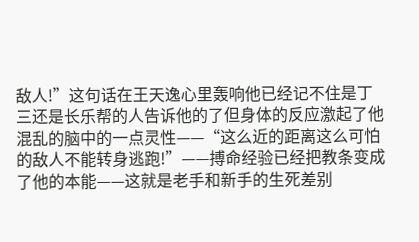敌人!”这句话在王天逸心里轰响他已经记不住是丁三还是长乐帮的人告诉他的了但身体的反应激起了他混乱的脑中的一点灵性——“这么近的距离这么可怕的敌人不能转身逃跑!”——搏命经验已经把教条变成了他的本能——这就是老手和新手的生死差别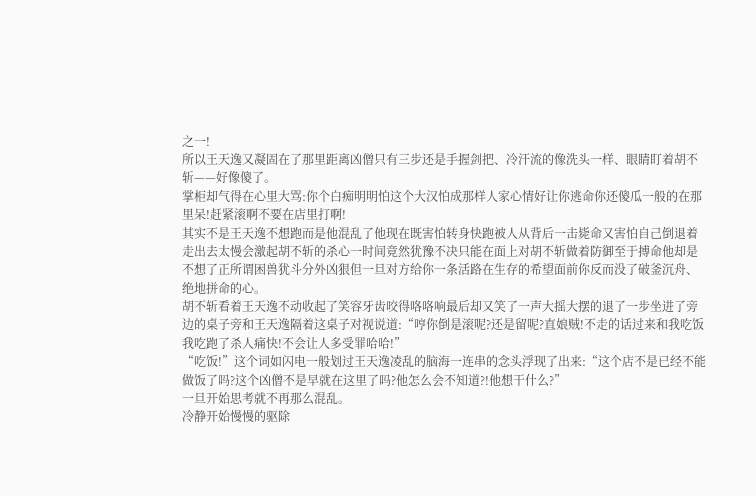之一!
所以王天逸又凝固在了那里距离凶僧只有三步还是手握剑把、冷汗流的像洗头一样、眼睛盯着胡不斩——好像傻了。
掌柜却气得在心里大骂:你个白痴明明怕这个大汉怕成那样人家心情好让你逃命你还傻瓜一般的在那里呆!赶紧滚啊不要在店里打啊!
其实不是王天逸不想跑而是他混乱了他现在既害怕转身快跑被人从背后一击毙命又害怕自己倒退着走出去太慢会激起胡不斩的杀心一时间竟然犹豫不决只能在面上对胡不斩做着防御至于搏命他却是不想了正所谓困兽犹斗分外凶狠但一旦对方给你一条活路在生存的希望面前你反而没了破釜沉舟、绝地拼命的心。
胡不斩看着王天逸不动收起了笑容牙齿咬得咯咯响最后却又笑了一声大摇大摆的退了一步坐进了旁边的桌子旁和王天逸隔着这桌子对视说道:“哼你倒是滚呢?还是留呢?直娘贼!不走的话过来和我吃饭我吃跑了杀人痛快!不会让人多受罪哈哈!”
“吃饭!”这个词如闪电一般划过王天逸凌乱的脑海一连串的念头浮现了出来:“这个店不是已经不能做饭了吗?这个凶僧不是早就在这里了吗?他怎么会不知道?!他想干什么?”
一旦开始思考就不再那么混乱。
冷静开始慢慢的驱除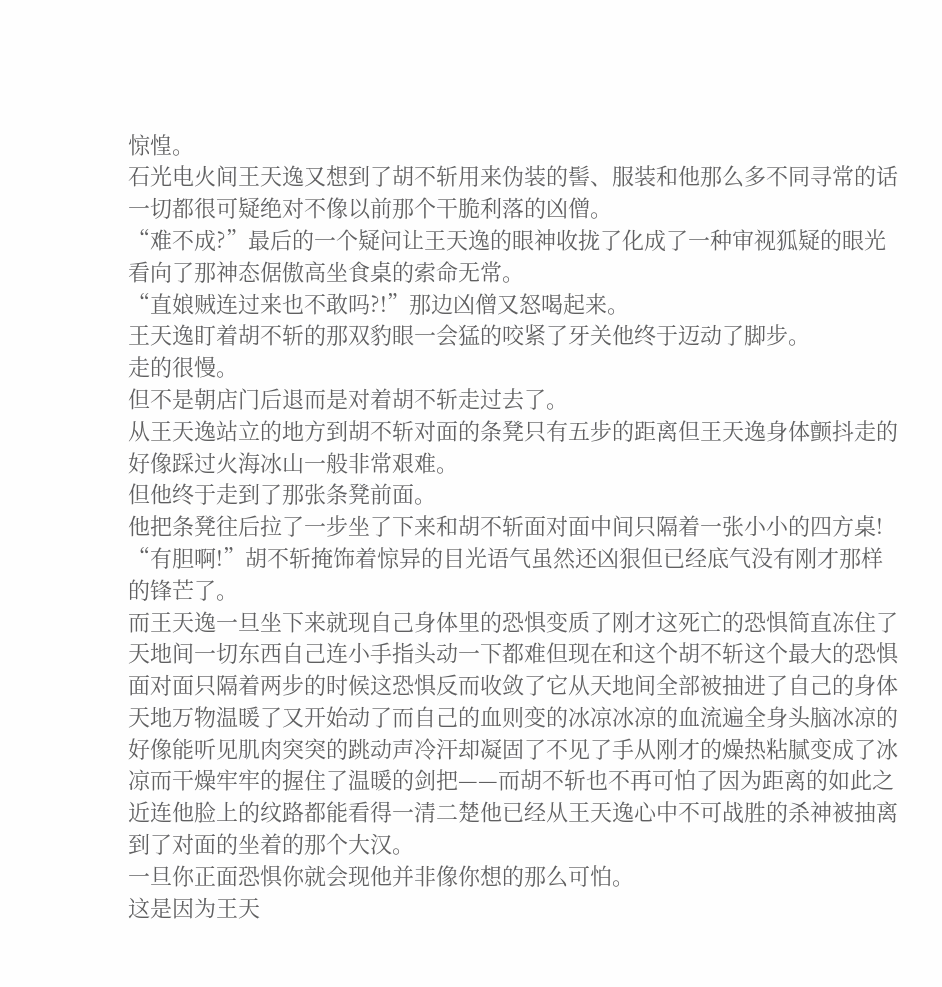惊惶。
石光电火间王天逸又想到了胡不斩用来伪装的髻、服装和他那么多不同寻常的话一切都很可疑绝对不像以前那个干脆利落的凶僧。
“难不成?”最后的一个疑问让王天逸的眼神收拢了化成了一种审视狐疑的眼光看向了那神态倨傲高坐食桌的索命无常。
“直娘贼连过来也不敢吗?!”那边凶僧又怒喝起来。
王天逸盯着胡不斩的那双豹眼一会猛的咬紧了牙关他终于迈动了脚步。
走的很慢。
但不是朝店门后退而是对着胡不斩走过去了。
从王天逸站立的地方到胡不斩对面的条凳只有五步的距离但王天逸身体颤抖走的好像踩过火海冰山一般非常艰难。
但他终于走到了那张条凳前面。
他把条凳往后拉了一步坐了下来和胡不斩面对面中间只隔着一张小小的四方桌!
“有胆啊!”胡不斩掩饰着惊异的目光语气虽然还凶狠但已经底气没有刚才那样的锋芒了。
而王天逸一旦坐下来就现自己身体里的恐惧变质了刚才这死亡的恐惧简直冻住了天地间一切东西自己连小手指头动一下都难但现在和这个胡不斩这个最大的恐惧面对面只隔着两步的时候这恐惧反而收敛了它从天地间全部被抽进了自己的身体天地万物温暖了又开始动了而自己的血则变的冰凉冰凉的血流遍全身头脑冰凉的好像能听见肌肉突突的跳动声冷汗却凝固了不见了手从刚才的燥热粘腻变成了冰凉而干燥牢牢的握住了温暖的剑把——而胡不斩也不再可怕了因为距离的如此之近连他脸上的纹路都能看得一清二楚他已经从王天逸心中不可战胜的杀神被抽离到了对面的坐着的那个大汉。
一旦你正面恐惧你就会现他并非像你想的那么可怕。
这是因为王天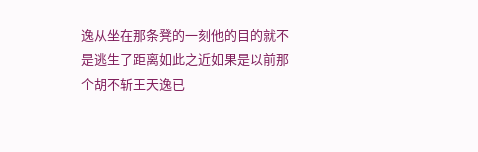逸从坐在那条凳的一刻他的目的就不是逃生了距离如此之近如果是以前那个胡不斩王天逸已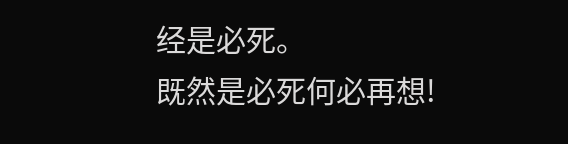经是必死。
既然是必死何必再想!